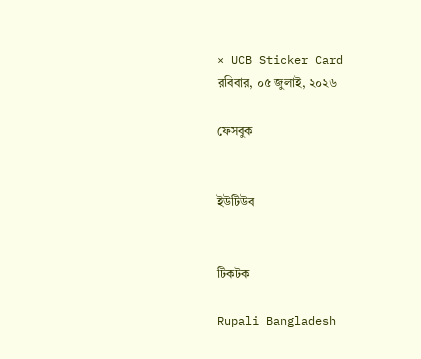× UCB Sticker Card
রবিবার, ০৫ জুলাই, ২০২৬

ফেসবুক


ইউটিউব


টিকটক

Rupali Bangladesh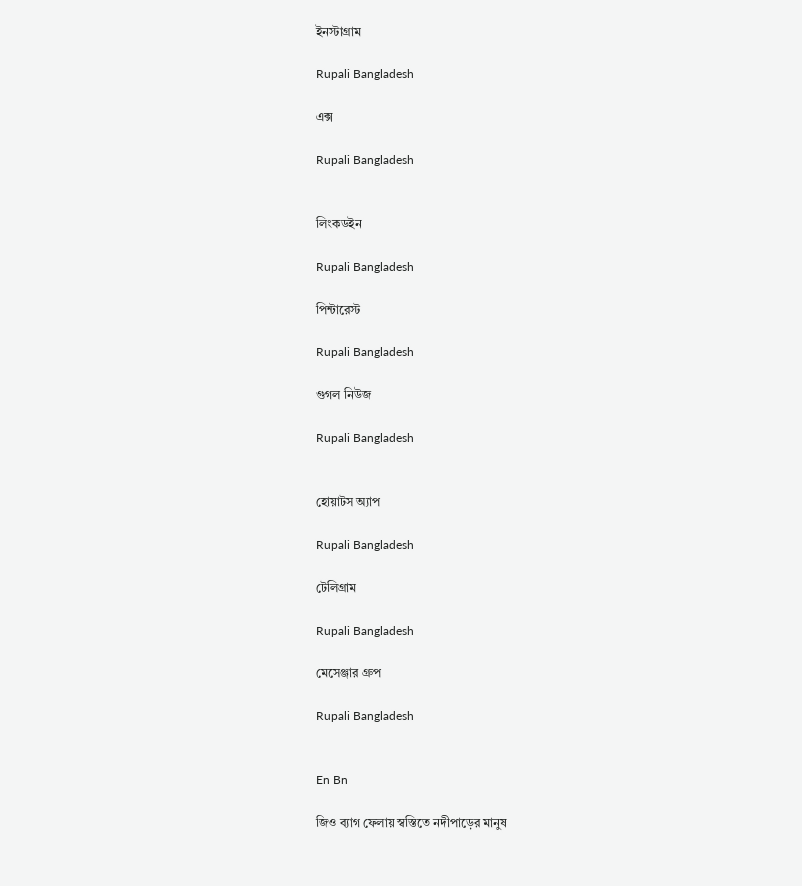ইনস্টাগ্রাম

Rupali Bangladesh

এক্স

Rupali Bangladesh


লিংকডইন

Rupali Bangladesh

পিন্টারেস্ট

Rupali Bangladesh

গুগল নিউজ

Rupali Bangladesh


হোয়াটস অ্যাপ

Rupali Bangladesh

টেলিগ্রাম

Rupali Bangladesh

মেসেঞ্জার গ্রুপ

Rupali Bangladesh


En Bn

জিও ব্যাগ ফেলায় স্বস্তিতে নদীপাড়ের মানুষ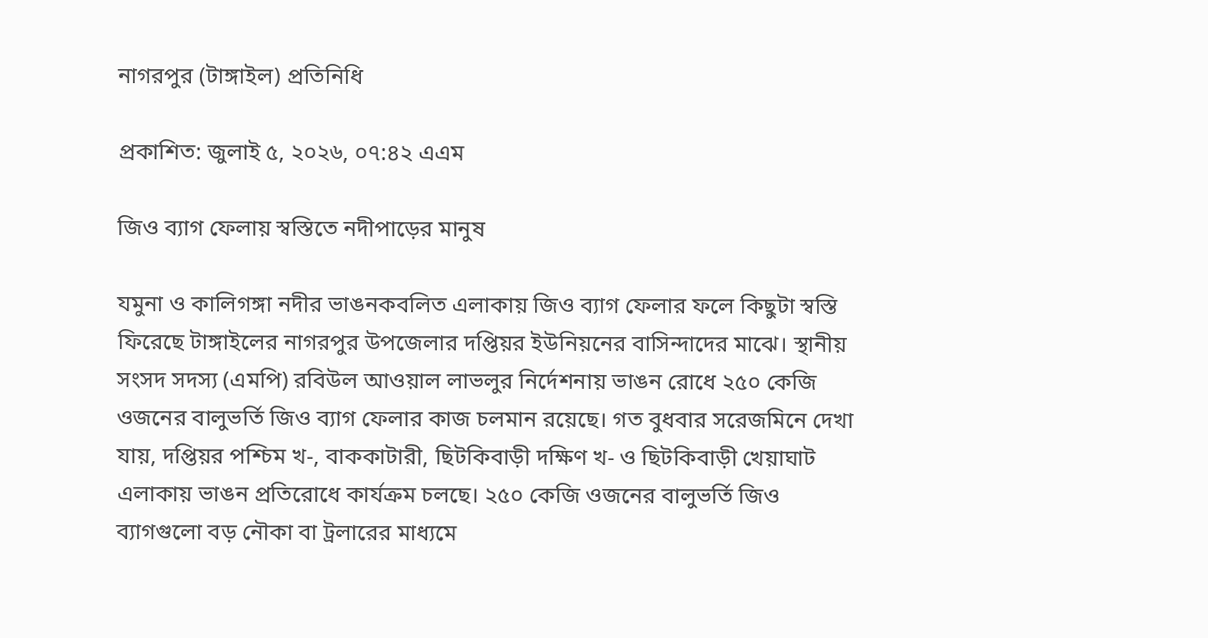নাগরপুর (টাঙ্গাইল) প্রতিনিধি

প্রকাশিত: জুলাই ৫, ২০২৬, ০৭:৪২ এএম

জিও ব্যাগ ফেলায় স্বস্তিতে নদীপাড়ের মানুষ

যমুনা ও কালিগঙ্গা নদীর ভাঙনকবলিত এলাকায় জিও ব্যাগ ফেলার ফলে কিছুটা স্বস্তি ফিরেছে টাঙ্গাইলের নাগরপুর উপজেলার দপ্তিয়র ইউনিয়নের বাসিন্দাদের মাঝে। স্থানীয় সংসদ সদস্য (এমপি) রবিউল আওয়াল লাভলুর নির্দেশনায় ভাঙন রোধে ২৫০ কেজি ওজনের বালুভর্তি জিও ব্যাগ ফেলার কাজ চলমান রয়েছে। গত বুধবার সরেজমিনে দেখা যায়, দপ্তিয়র পশ্চিম খ-, বাককাটারী, ছিটকিবাড়ী দক্ষিণ খ- ও ছিটকিবাড়ী খেয়াঘাট এলাকায় ভাঙন প্রতিরোধে কার্যক্রম চলছে। ২৫০ কেজি ওজনের বালুভর্তি জিও ব্যাগগুলো বড় নৌকা বা ট্রলারের মাধ্যমে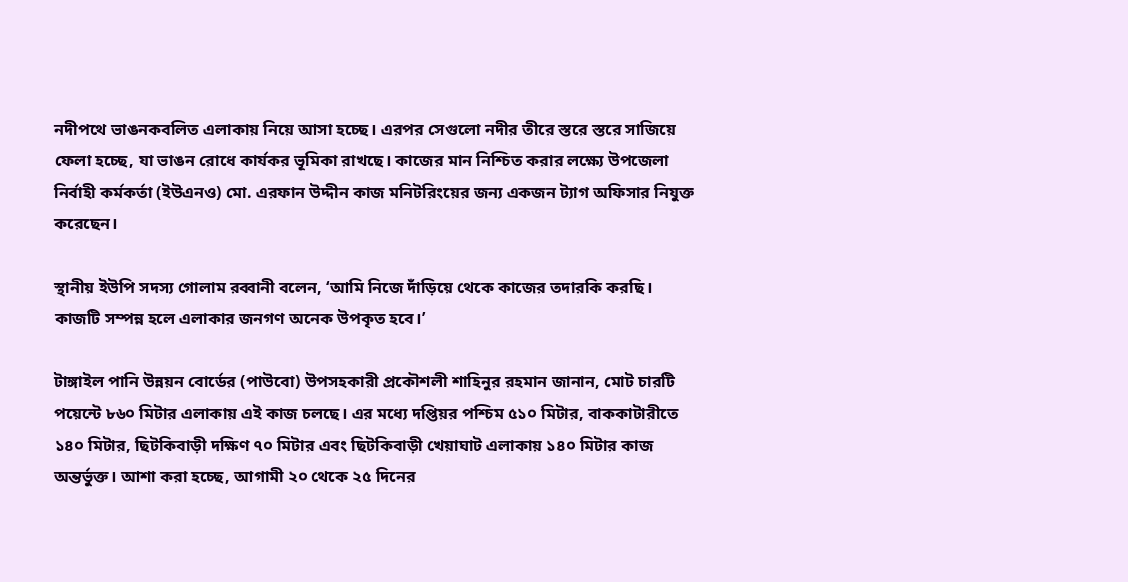নদীপথে ভাঙনকবলিত এলাকায় নিয়ে আসা হচ্ছে। এরপর সেগুলো নদীর তীরে স্তরে স্তরে সাজিয়ে ফেলা হচ্ছে, যা ভাঙন রোধে কার্যকর ভূমিকা রাখছে। কাজের মান নিশ্চিত করার লক্ষ্যে উপজেলা নির্বাহী কর্মকর্তা (ইউএনও) মো. এরফান উদ্দীন কাজ মনিটরিংয়ের জন্য একজন ট্যাগ অফিসার নিযুক্ত করেছেন।

স্থানীয় ইউপি সদস্য গোলাম রব্বানী বলেন, ‘আমি নিজে দাঁড়িয়ে থেকে কাজের তদারকি করছি। কাজটি সম্পন্ন হলে এলাকার জনগণ অনেক উপকৃত হবে।’

টাঙ্গাইল পানি উন্নয়ন বোর্ডের (পাউবো) উপসহকারী প্রকৌশলী শাহিনুর রহমান জানান, মোট চারটি পয়েন্টে ৮৬০ মিটার এলাকায় এই কাজ চলছে। এর মধ্যে দপ্তিয়র পশ্চিম ৫১০ মিটার, বাককাটারীতে ১৪০ মিটার, ছিটকিবাড়ী দক্ষিণ ৭০ মিটার এবং ছিটকিবাড়ী খেয়াঘাট এলাকায় ১৪০ মিটার কাজ অন্তর্ভুক্ত। আশা করা হচ্ছে, আগামী ২০ থেকে ২৫ দিনের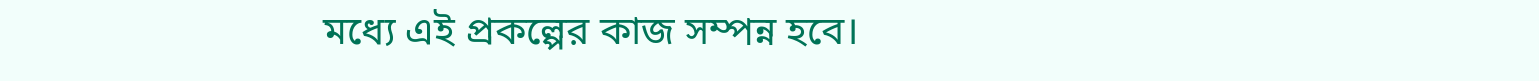মধ্যে এই প্রকল্পের কাজ সম্পন্ন হবে।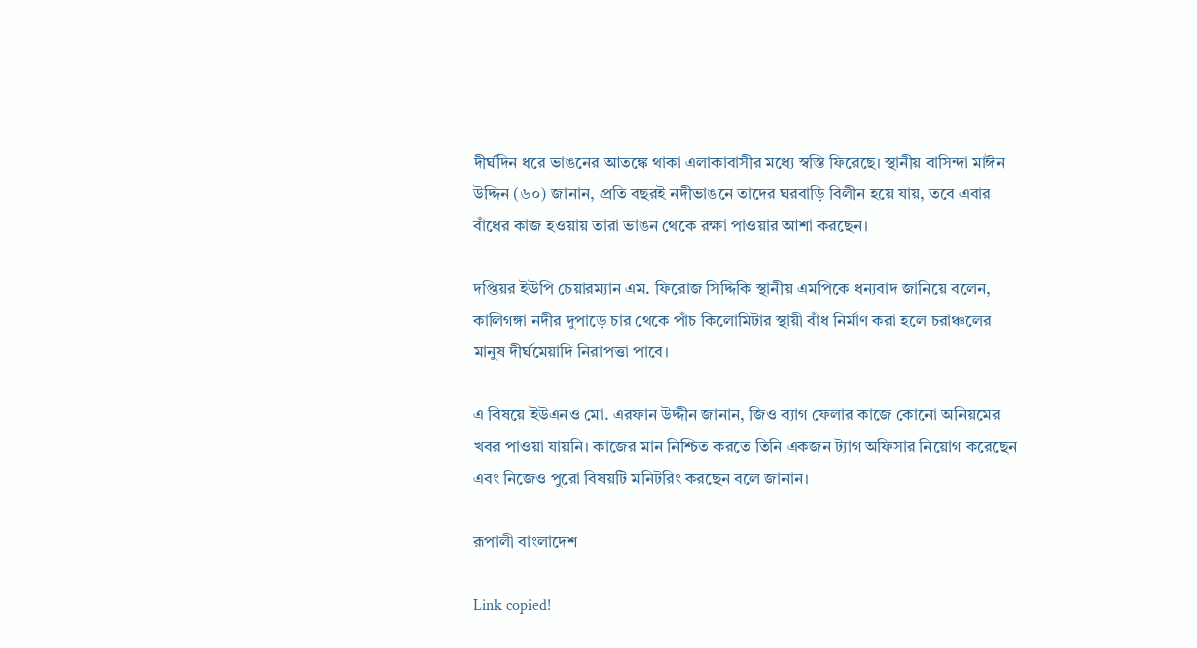দীর্ঘদিন ধরে ভাঙনের আতঙ্কে থাকা এলাকাবাসীর মধ্যে স্বস্তি ফিরেছে। স্থানীয় বাসিন্দা মাঈন উদ্দিন (৬০) জানান, প্রতি বছরই নদীভাঙনে তাদের ঘরবাড়ি বিলীন হয়ে যায়, তবে এবার বাঁধের কাজ হওয়ায় তারা ভাঙন থেকে রক্ষা পাওয়ার আশা করছেন।

দপ্তিয়র ইউপি চেয়ারম্যান এম. ফিরোজ সিদ্দিকি স্থানীয় এমপিকে ধন্যবাদ জানিয়ে বলেন, কালিগঙ্গা নদীর দুপাড়ে চার থেকে পাঁচ কিলোমিটার স্থায়ী বাঁধ নির্মাণ করা হলে চরাঞ্চলের মানুষ দীর্ঘমেয়াদি নিরাপত্তা পাবে।

এ বিষয়ে ইউএনও মো. এরফান উদ্দীন জানান, জিও ব্যাগ ফেলার কাজে কোনো অনিয়মের খবর পাওয়া যায়নি। কাজের মান নিশ্চিত করতে তিনি একজন ট্যাগ অফিসার নিয়োগ করেছেন এবং নিজেও পুরো বিষয়টি মনিটরিং করছেন বলে জানান।

রূপালী বাংলাদেশ

Link copied!